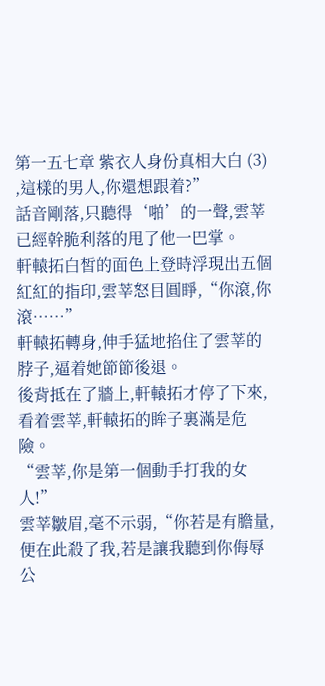第一五七章 紫衣人身份真相大白 (3)
,這樣的男人,你還想跟着?”
話音剛落,只聽得‘啪’的一聲,雲莘已經幹脆利落的甩了他一巴掌。
軒轅拓白皙的面色上登時浮現出五個紅紅的指印,雲莘怒目圓睜,“你滾,你滾……”
軒轅拓轉身,伸手猛地掐住了雲莘的脖子,逼着她節節後退。
後背抵在了牆上,軒轅拓才停了下來,看着雲莘,軒轅拓的眸子裏滿是危險。
“雲莘,你是第一個動手打我的女人!”
雲莘皺眉,毫不示弱,“你若是有膽量,便在此殺了我,若是讓我聽到你侮辱公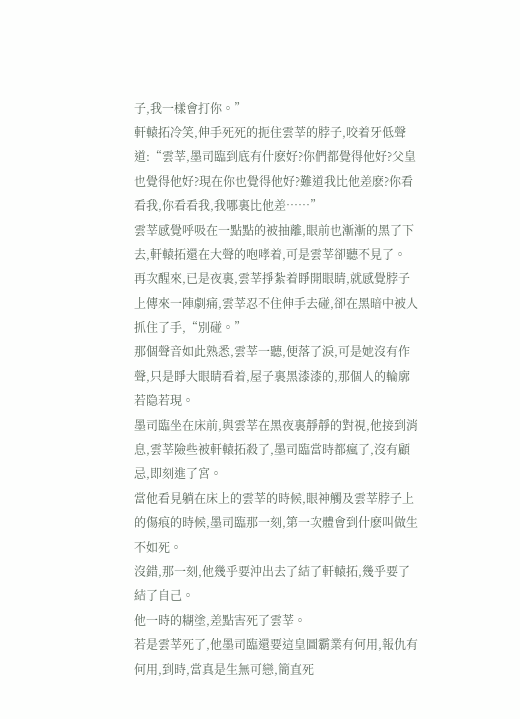子,我一樣會打你。”
軒轅拓冷笑,伸手死死的扼住雲莘的脖子,咬着牙低聲道:“雲莘,墨司臨到底有什麽好?你們都覺得他好?父皇也覺得他好?現在你也覺得他好?難道我比他差麽?你看看我,你看看我,我哪裏比他差……”
雲莘感覺呼吸在一點點的被抽離,眼前也漸漸的黑了下去,軒轅拓還在大聲的咆哮着,可是雲莘卻聽不見了。
再次醒來,已是夜裏,雲莘掙紮着睜開眼睛,就感覺脖子上傳來一陣劇痛,雲莘忍不住伸手去碰,卻在黑暗中被人抓住了手,“別碰。”
那個聲音如此熟悉,雲莘一聽,便落了淚,可是她沒有作聲,只是睜大眼睛看着,屋子裏黑漆漆的,那個人的輪廓若隐若現。
墨司臨坐在床前,與雲莘在黑夜裏靜靜的對視,他接到消息,雲莘險些被軒轅拓殺了,墨司臨當時都瘋了,沒有顧忌,即刻進了宮。
當他看見躺在床上的雲莘的時候,眼神觸及雲莘脖子上的傷痕的時候,墨司臨那一刻,第一次體會到什麽叫做生不如死。
沒錯,那一刻,他幾乎要沖出去了結了軒轅拓,幾乎要了結了自己。
他一時的糊塗,差點害死了雲莘。
若是雲莘死了,他墨司臨還要這皇圖霸業有何用,報仇有何用,到時,當真是生無可戀,簡直死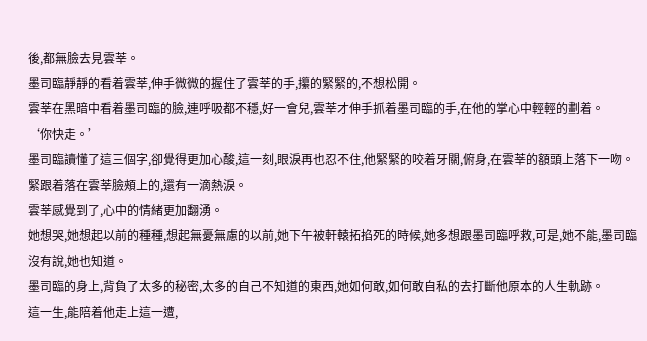後,都無臉去見雲莘。
墨司臨靜靜的看着雲莘,伸手微微的握住了雲莘的手,攥的緊緊的,不想松開。
雲莘在黑暗中看着墨司臨的臉,連呼吸都不穩,好一會兒,雲莘才伸手抓着墨司臨的手,在他的掌心中輕輕的劃着。
‘你快走。’
墨司臨讀懂了這三個字,卻覺得更加心酸,這一刻,眼淚再也忍不住,他緊緊的咬着牙關,俯身,在雲莘的額頭上落下一吻。
緊跟着落在雲莘臉頰上的,還有一滴熱淚。
雲莘感覺到了,心中的情緒更加翻湧。
她想哭,她想起以前的種種,想起無憂無慮的以前,她下午被軒轅拓掐死的時候,她多想跟墨司臨呼救,可是,她不能,墨司臨沒有說,她也知道。
墨司臨的身上,背負了太多的秘密,太多的自己不知道的東西,她如何敢,如何敢自私的去打斷他原本的人生軌跡。
這一生,能陪着他走上這一遭,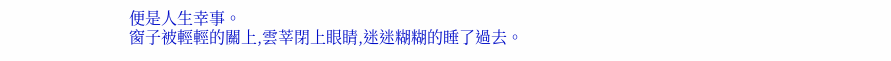便是人生幸事。
窗子被輕輕的關上,雲莘閉上眼睛,迷迷糊糊的睡了過去。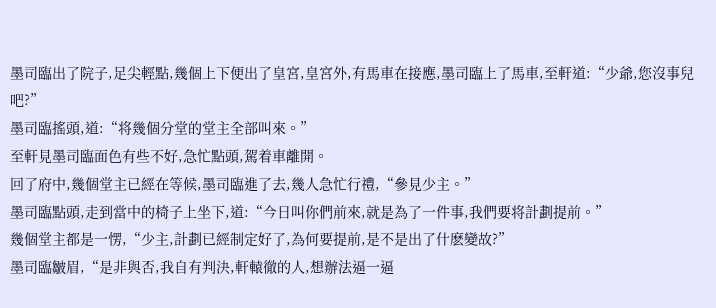墨司臨出了院子,足尖輕點,幾個上下便出了皇宮,皇宮外,有馬車在接應,墨司臨上了馬車,至軒道:“少爺,您沒事兒吧?”
墨司臨搖頭,道:“将幾個分堂的堂主全部叫來。”
至軒見墨司臨面色有些不好,急忙點頭,駕着車離開。
回了府中,幾個堂主已經在等候,墨司臨進了去,幾人急忙行禮,“參見少主。”
墨司臨點頭,走到當中的椅子上坐下,道:“今日叫你們前來,就是為了一件事,我們要将計劃提前。”
幾個堂主都是一愣,“少主,計劃已經制定好了,為何要提前,是不是出了什麽變故?”
墨司臨皺眉,“是非與否,我自有判決,軒轅徹的人,想辦法逼一逼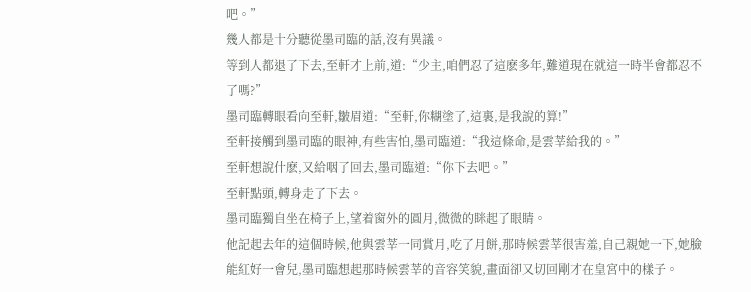吧。”
幾人都是十分聽從墨司臨的話,沒有異議。
等到人都退了下去,至軒才上前,道:“少主,咱們忍了這麽多年,難道現在就這一時半會都忍不了嗎?”
墨司臨轉眼看向至軒,皺眉道:“至軒,你糊塗了,這裏,是我說的算!”
至軒接觸到墨司臨的眼神,有些害怕,墨司臨道:“我這條命,是雲莘給我的。”
至軒想說什麽,又給咽了回去,墨司臨道:“你下去吧。”
至軒點頭,轉身走了下去。
墨司臨獨自坐在椅子上,望着窗外的圓月,微微的眯起了眼睛。
他記起去年的這個時候,他與雲莘一同賞月,吃了月餅,那時候雲莘很害羞,自己親她一下,她臉能紅好一會兒,墨司臨想起那時候雲莘的音容笑貌,畫面卻又切回剛才在皇宮中的樣子。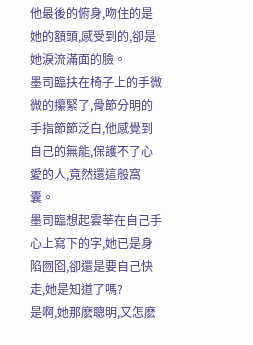他最後的俯身,吻住的是她的額頭,感受到的,卻是她淚流滿面的臉。
墨司臨扶在椅子上的手微微的攥緊了,骨節分明的手指節節泛白,他感覺到自己的無能,保護不了心愛的人,竟然還這般窩囊。
墨司臨想起雲莘在自己手心上寫下的字,她已是身陷囫囵,卻還是要自己快走,她是知道了嗎?
是啊,她那麽聰明,又怎麽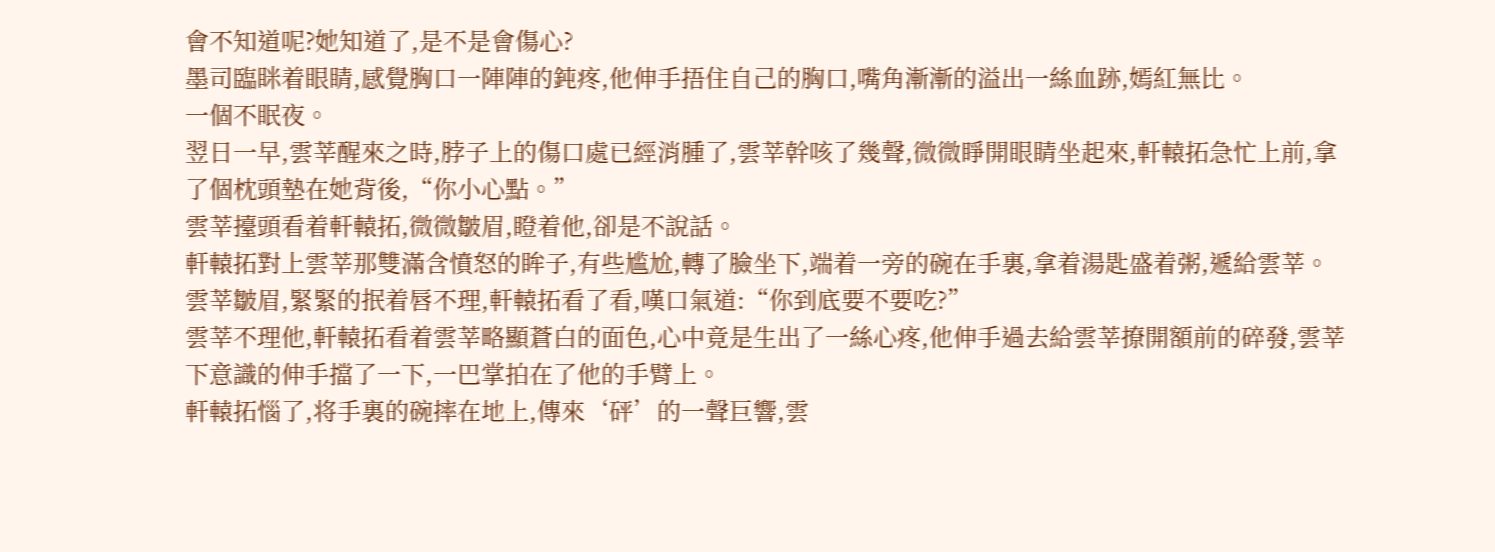會不知道呢?她知道了,是不是會傷心?
墨司臨眯着眼睛,感覺胸口一陣陣的鈍疼,他伸手捂住自己的胸口,嘴角漸漸的溢出一絲血跡,嫣紅無比。
一個不眠夜。
翌日一早,雲莘醒來之時,脖子上的傷口處已經消腫了,雲莘幹咳了幾聲,微微睜開眼睛坐起來,軒轅拓急忙上前,拿了個枕頭墊在她背後,“你小心點。”
雲莘擡頭看着軒轅拓,微微皺眉,瞪着他,卻是不說話。
軒轅拓對上雲莘那雙滿含憤怒的眸子,有些尴尬,轉了臉坐下,端着一旁的碗在手裏,拿着湯匙盛着粥,遞給雲莘。
雲莘皺眉,緊緊的抿着唇不理,軒轅拓看了看,嘆口氣道:“你到底要不要吃?”
雲莘不理他,軒轅拓看着雲莘略顯蒼白的面色,心中竟是生出了一絲心疼,他伸手過去給雲莘撩開額前的碎發,雲莘下意識的伸手擋了一下,一巴掌拍在了他的手臂上。
軒轅拓惱了,将手裏的碗摔在地上,傳來‘砰’的一聲巨響,雲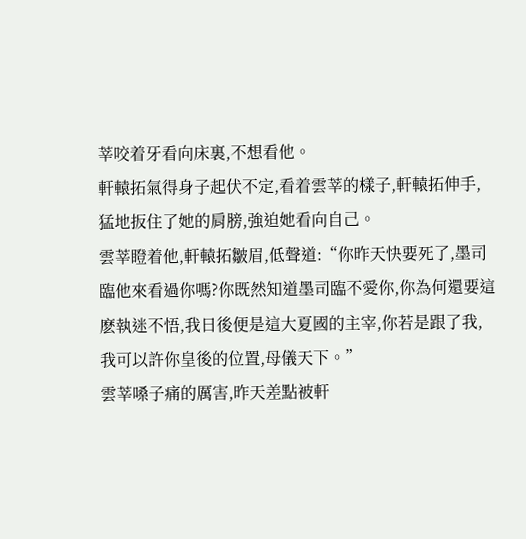莘咬着牙看向床裏,不想看他。
軒轅拓氣得身子起伏不定,看着雲莘的樣子,軒轅拓伸手,猛地扳住了她的肩膀,強迫她看向自己。
雲莘瞪着他,軒轅拓皺眉,低聲道:“你昨天快要死了,墨司臨他來看過你嗎?你既然知道墨司臨不愛你,你為何還要這麽執迷不悟,我日後便是這大夏國的主宰,你若是跟了我,我可以許你皇後的位置,母儀天下。”
雲莘嗓子痛的厲害,昨天差點被軒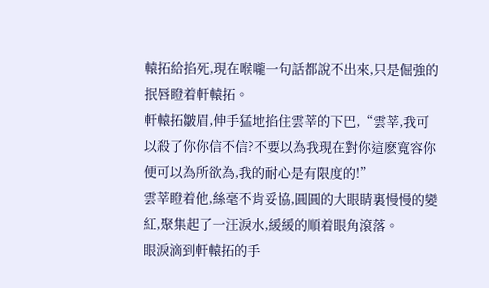轅拓給掐死,現在喉嚨一句話都說不出來,只是倔強的抿唇瞪着軒轅拓。
軒轅拓皺眉,伸手猛地掐住雲莘的下巴,“雲莘,我可以殺了你你信不信?不要以為我現在對你這麽寬容你便可以為所欲為,我的耐心是有限度的!”
雲莘瞪着他,絲毫不肯妥協,圓圓的大眼睛裏慢慢的變紅,聚集起了一汪淚水,緩緩的順着眼角滾落。
眼淚滴到軒轅拓的手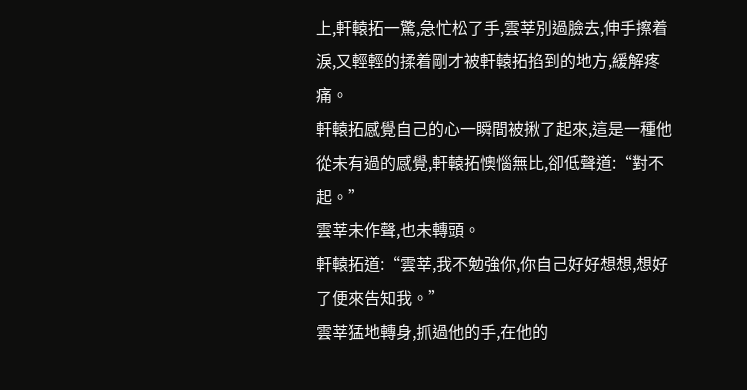上,軒轅拓一驚,急忙松了手,雲莘別過臉去,伸手擦着淚,又輕輕的揉着剛才被軒轅拓掐到的地方,緩解疼痛。
軒轅拓感覺自己的心一瞬間被揪了起來,這是一種他從未有過的感覺,軒轅拓懊惱無比,卻低聲道:“對不起。”
雲莘未作聲,也未轉頭。
軒轅拓道:“雲莘,我不勉強你,你自己好好想想,想好了便來告知我。”
雲莘猛地轉身,抓過他的手,在他的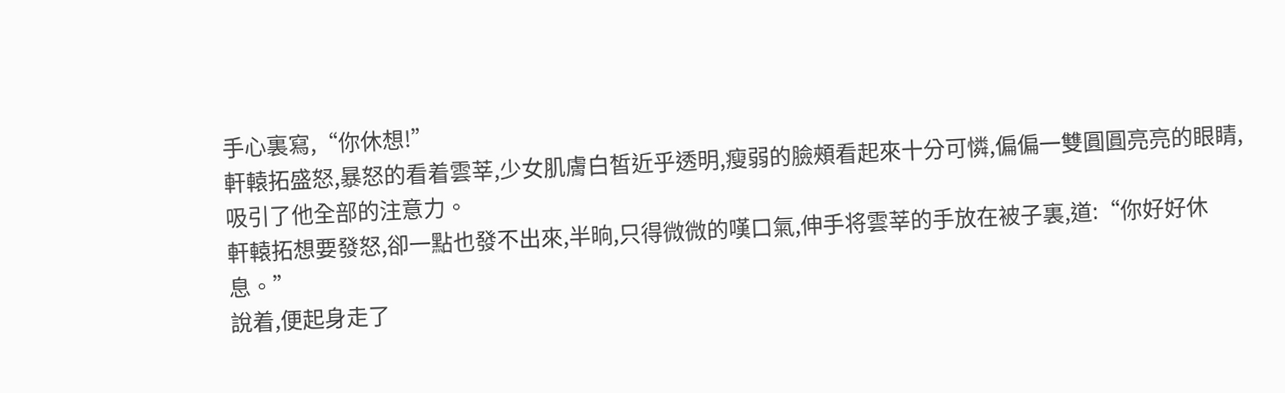手心裏寫,“你休想!”
軒轅拓盛怒,暴怒的看着雲莘,少女肌膚白皙近乎透明,瘦弱的臉頰看起來十分可憐,偏偏一雙圓圓亮亮的眼睛,吸引了他全部的注意力。
軒轅拓想要發怒,卻一點也發不出來,半晌,只得微微的嘆口氣,伸手将雲莘的手放在被子裏,道:“你好好休息。”
說着,便起身走了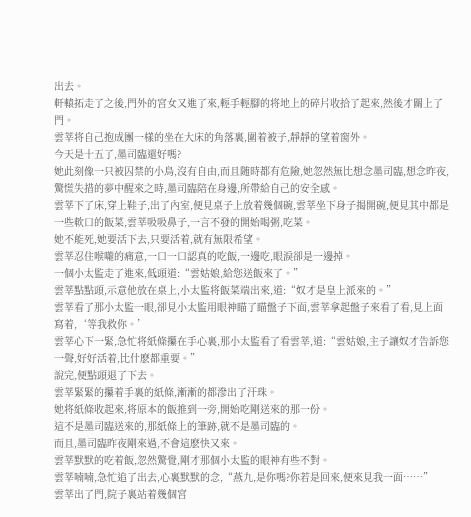出去。
軒轅拓走了之後,門外的宮女又進了來,輕手輕腳的将地上的碎片收拾了起來,然後才關上了門。
雲莘将自己抱成團一樣的坐在大床的角落裏,圍着被子,靜靜的望着窗外。
今天是十五了,墨司臨還好嗎?
她此刻像一只被囚禁的小鳥,沒有自由,而且随時都有危險,她忽然無比想念墨司臨,想念昨夜,驚慌失措的夢中醒來之時,墨司臨陪在身邊,所帶給自己的安全感。
雲莘下了床,穿上鞋子,出了內室,便見桌子上放着幾個碗,雲莘坐下身子揭開碗,便見其中都是一些軟口的飯菜,雲莘吸吸鼻子,一言不發的開始喝粥,吃菜。
她不能死,她要活下去,只要活着,就有無限希望。
雲莘忍住喉嚨的痛意,一口一口認真的吃飯,一邊吃,眼淚卻是一邊掉。
一個小太監走了進來,低頭道:“雲姑娘,給您送飯來了。”
雲莘點點頭,示意他放在桌上,小太監将飯菜端出來,道:“奴才是皇上派來的。”
雲莘看了那小太監一眼,卻見小太監用眼神瞄了瞄盤子下面,雲莘拿起盤子來看了看,見上面寫着,‘等我救你。’
雲莘心下一緊,急忙将紙條攥在手心裏,那小太監看了看雲莘,道:“雲姑娘,主子讓奴才告訴您一聲,好好活着,比什麽都重要。”
說完,便點頭退了下去。
雲莘緊緊的攥着手裏的紙條,漸漸的都滲出了汗珠。
她将紙條收起來,将原本的飯推到一旁,開始吃剛送來的那一份。
這不是墨司臨送來的,那紙條上的筆跡,就不是墨司臨的。
而且,墨司臨昨夜剛來過,不會這麽快又來。
雲莘默默的吃着飯,忽然驚覺,剛才那個小太監的眼神有些不對。
雲莘喃喃,急忙追了出去,心裏默默的念,“燕九,是你嗎?你若是回來,便來見我一面……”
雲莘出了門,院子裏站着幾個宮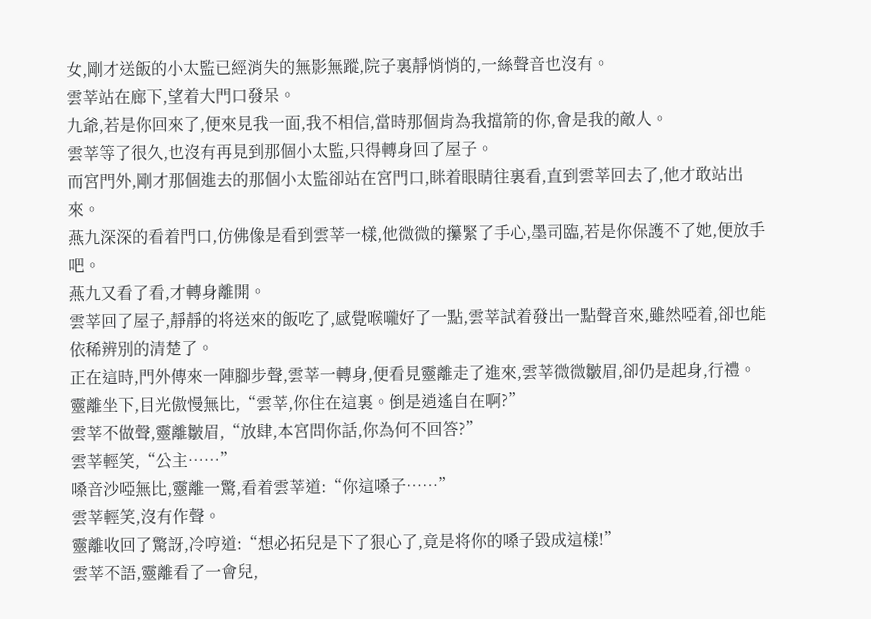女,剛才送飯的小太監已經消失的無影無蹤,院子裏靜悄悄的,一絲聲音也沒有。
雲莘站在廊下,望着大門口發呆。
九爺,若是你回來了,便來見我一面,我不相信,當時那個肯為我擋箭的你,會是我的敵人。
雲莘等了很久,也沒有再見到那個小太監,只得轉身回了屋子。
而宮門外,剛才那個進去的那個小太監卻站在宮門口,眯着眼睛往裏看,直到雲莘回去了,他才敢站出來。
燕九深深的看着門口,仿佛像是看到雲莘一樣,他微微的攥緊了手心,墨司臨,若是你保護不了她,便放手吧。
燕九又看了看,才轉身離開。
雲莘回了屋子,靜靜的将送來的飯吃了,感覺喉嚨好了一點,雲莘試着發出一點聲音來,雖然啞着,卻也能依稀辨別的清楚了。
正在這時,門外傳來一陣腳步聲,雲莘一轉身,便看見靈離走了進來,雲莘微微皺眉,卻仍是起身,行禮。
靈離坐下,目光傲慢無比,“雲莘,你住在這裏。倒是逍遙自在啊?”
雲莘不做聲,靈離皺眉,“放肆,本宮問你話,你為何不回答?”
雲莘輕笑,“公主……”
嗓音沙啞無比,靈離一驚,看着雲莘道:“你這嗓子……”
雲莘輕笑,沒有作聲。
靈離收回了驚訝,冷哼道:“想必拓兒是下了狠心了,竟是将你的嗓子毀成這樣!”
雲莘不語,靈離看了一會兒,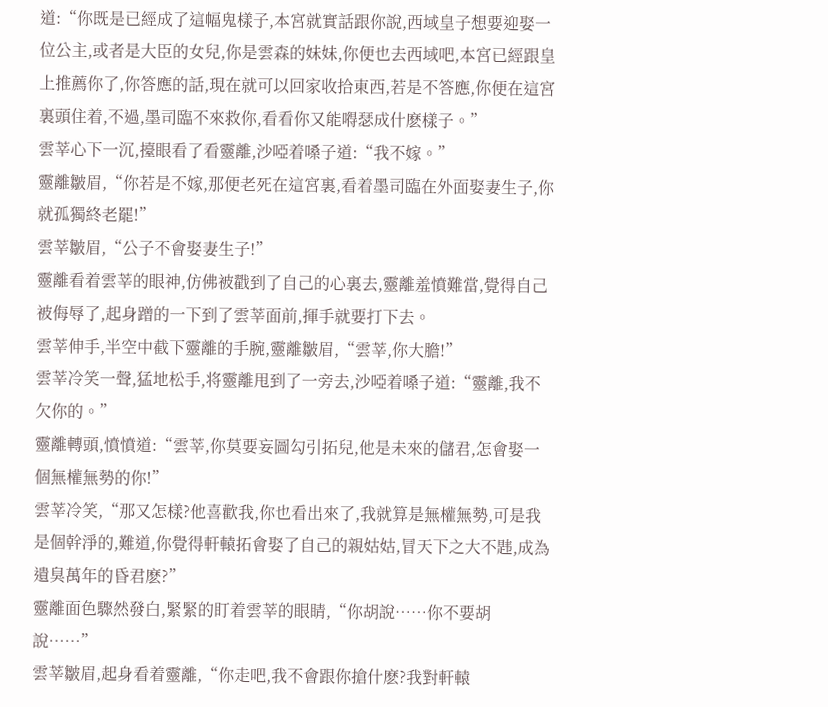道:“你既是已經成了這幅鬼樣子,本宮就實話跟你說,西域皇子想要迎娶一位公主,或者是大臣的女兒,你是雲森的妹妹,你便也去西域吧,本宮已經跟皇上推薦你了,你答應的話,現在就可以回家收拾東西,若是不答應,你便在這宮裏頭住着,不過,墨司臨不來救你,看看你又能嘚瑟成什麽樣子。”
雲莘心下一沉,擡眼看了看靈離,沙啞着嗓子道:“我不嫁。”
靈離皺眉,“你若是不嫁,那便老死在這宮裏,看着墨司臨在外面娶妻生子,你就孤獨終老罷!”
雲莘皺眉,“公子不會娶妻生子!”
靈離看着雲莘的眼神,仿佛被戳到了自己的心裏去,靈離羞憤難當,覺得自己被侮辱了,起身蹭的一下到了雲莘面前,揮手就要打下去。
雲莘伸手,半空中截下靈離的手腕,靈離皺眉,“雲莘,你大膽!”
雲莘冷笑一聲,猛地松手,将靈離甩到了一旁去,沙啞着嗓子道:“靈離,我不欠你的。”
靈離轉頭,憤憤道:“雲莘,你莫要妄圖勾引拓兒,他是未來的儲君,怎會娶一個無權無勢的你!”
雲莘冷笑,“那又怎樣?他喜歡我,你也看出來了,我就算是無權無勢,可是我是個幹淨的,難道,你覺得軒轅拓會娶了自己的親姑姑,冒天下之大不韪,成為遺臭萬年的昏君麽?”
靈離面色驟然發白,緊緊的盯着雲莘的眼睛,“你胡說……你不要胡說……”
雲莘皺眉,起身看着靈離,“你走吧,我不會跟你搶什麽?我對軒轅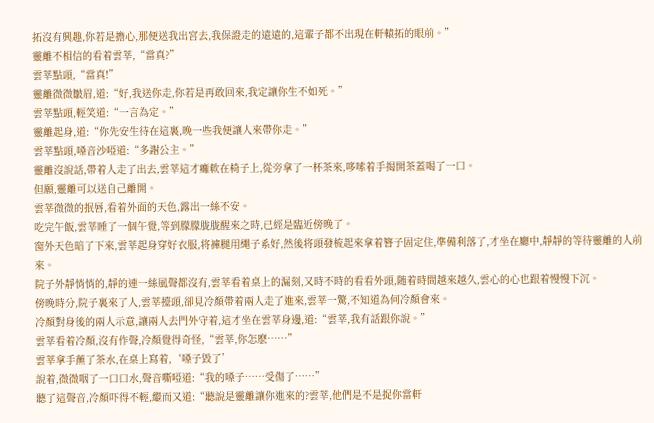拓沒有興趣,你若是擔心,那便送我出宮去,我保證走的遠遠的,這輩子都不出現在軒轅拓的眼前。”
靈離不相信的看着雲莘,“當真?”
雲莘點頭,“當真!”
靈離微微皺眉,道:“好,我送你走,你若是再敢回來,我定讓你生不如死。”
雲莘點頭,輕笑道:“一言為定。”
靈離起身,道:“你先安生待在這裏,晚一些我便讓人來帶你走。”
雲莘點頭,嗓音沙啞道:“多謝公主。”
靈離沒說話,帶着人走了出去,雲莘這才癱軟在椅子上,從旁拿了一杯茶來,哆嗦着手揭開茶蓋喝了一口。
但願,靈離可以送自己離開。
雲莘微微的抿唇,看着外面的天色,露出一絲不安。
吃完午飯,雲莘睡了一個午覺,等到朦朦胧胧醒來之時,已經是臨近傍晚了。
窗外天色暗了下來,雲莘起身穿好衣服,将褲腿用繩子系好,然後将頭發梳起來拿着簪子固定住,準備利落了,才坐在廳中,靜靜的等待靈離的人前來。
院子外靜悄悄的,靜的連一絲風聲都沒有,雲莘看着桌上的漏刻,又時不時的看看外頭,随着時間越來越久,雲心的心也跟着慢慢下沉。
傍晚時分,院子裏來了人,雲莘擡頭,卻見冷顏帶着兩人走了進來,雲莘一驚,不知道為何冷顏會來。
冷顏對身後的兩人示意,讓兩人去門外守着,這才坐在雲莘身邊,道:“雲莘,我有話跟你說。”
雲莘看着冷顏,沒有作聲,冷顏覺得奇怪,“雲莘,你怎麽……”
雲莘拿手蘸了茶水,在桌上寫着,‘嗓子毀了’
說着,微微咽了一口口水,聲音嘶啞道:“我的嗓子……受傷了……”
聽了這聲音,冷顏吓得不輕,繼而又道:“聽說是靈離讓你進來的?雲莘,他們是不是捉你當軒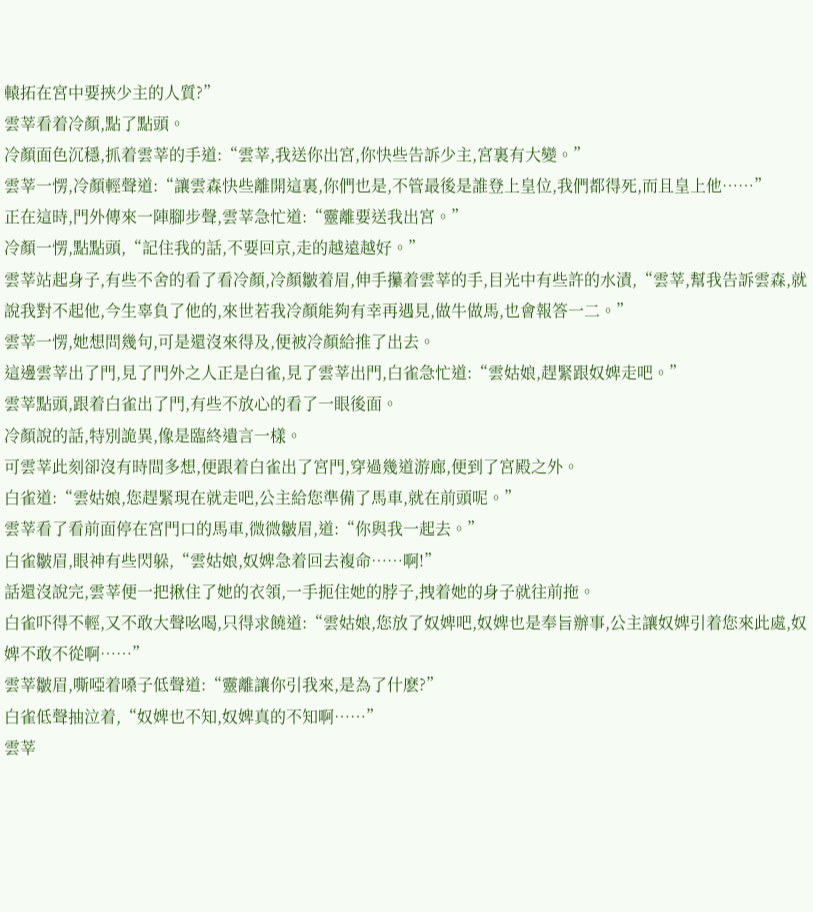轅拓在宮中要挾少主的人質?”
雲莘看着冷顏,點了點頭。
冷顏面色沉穩,抓着雲莘的手道:“雲莘,我送你出宮,你快些告訴少主,宮裏有大變。”
雲莘一愣,冷顏輕聲道:“讓雲森快些離開這裏,你們也是,不管最後是誰登上皇位,我們都得死,而且皇上他……”
正在這時,門外傳來一陣腳步聲,雲莘急忙道:“靈離要送我出宮。”
冷顏一愣,點點頭,“記住我的話,不要回京,走的越遠越好。”
雲莘站起身子,有些不舍的看了看冷顏,冷顏皺着眉,伸手攥着雲莘的手,目光中有些許的水漬,“雲莘,幫我告訴雲森,就說我對不起他,今生辜負了他的,來世若我冷顏能夠有幸再遇見,做牛做馬,也會報答一二。”
雲莘一愣,她想問幾句,可是還沒來得及,便被冷顏給推了出去。
這邊雲莘出了門,見了門外之人正是白雀,見了雲莘出門,白雀急忙道:“雲姑娘,趕緊跟奴婢走吧。”
雲莘點頭,跟着白雀出了門,有些不放心的看了一眼後面。
冷顏說的話,特別詭異,像是臨終遺言一樣。
可雲莘此刻卻沒有時間多想,便跟着白雀出了宮門,穿過幾道游廊,便到了宮殿之外。
白雀道:“雲姑娘,您趕緊現在就走吧,公主給您準備了馬車,就在前頭呢。”
雲莘看了看前面停在宮門口的馬車,微微皺眉,道:“你與我一起去。”
白雀皺眉,眼神有些閃躲,“雲姑娘,奴婢急着回去複命……啊!”
話還沒說完,雲莘便一把揪住了她的衣領,一手扼住她的脖子,拽着她的身子就往前拖。
白雀吓得不輕,又不敢大聲吆喝,只得求饒道:“雲姑娘,您放了奴婢吧,奴婢也是奉旨辦事,公主讓奴婢引着您來此處,奴婢不敢不從啊……”
雲莘皺眉,嘶啞着嗓子低聲道:“靈離讓你引我來,是為了什麽?”
白雀低聲抽泣着,“奴婢也不知,奴婢真的不知啊……”
雲莘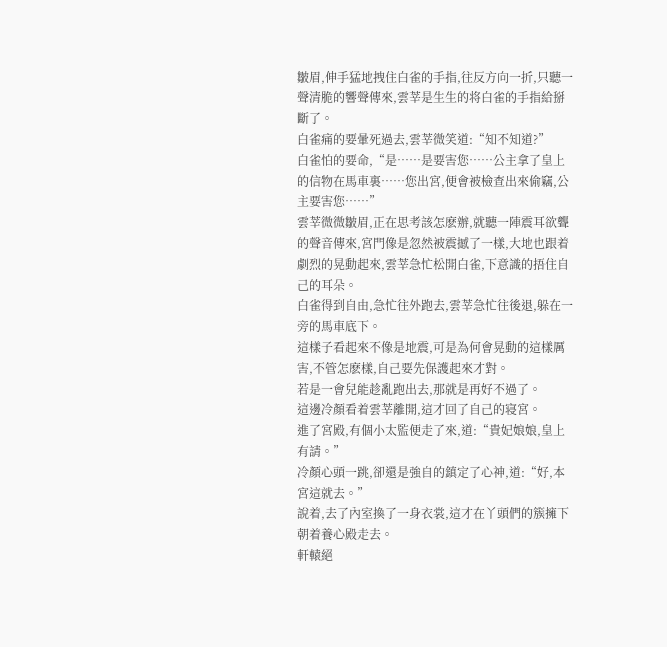皺眉,伸手猛地拽住白雀的手指,往反方向一折,只聽一聲清脆的響聲傳來,雲莘是生生的将白雀的手指給掰斷了。
白雀痛的要暈死過去,雲莘微笑道:“知不知道?”
白雀怕的要命,“是……是要害您……公主拿了皇上的信物在馬車裏……您出宮,便會被檢查出來偷竊,公主要害您……”
雲莘微微皺眉,正在思考該怎麽辦,就聽一陣震耳欲聾的聲音傳來,宮門像是忽然被震撼了一樣,大地也跟着劇烈的晃動起來,雲莘急忙松開白雀,下意識的捂住自己的耳朵。
白雀得到自由,急忙往外跑去,雲莘急忙往後退,躲在一旁的馬車底下。
這樣子看起來不像是地震,可是為何會晃動的這樣厲害,不管怎麽樣,自己要先保護起來才對。
若是一會兒能趁亂跑出去,那就是再好不過了。
這邊冷顏看着雲莘離開,這才回了自己的寝宮。
進了宮殿,有個小太監便走了來,道:“貴妃娘娘,皇上有請。”
冷顏心頭一跳,卻還是強自的鎮定了心神,道:“好,本宮這就去。”
說着,去了內室換了一身衣裳,這才在丫頭們的簇擁下朝着養心殿走去。
軒轅絕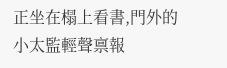正坐在榻上看書,門外的小太監輕聲禀報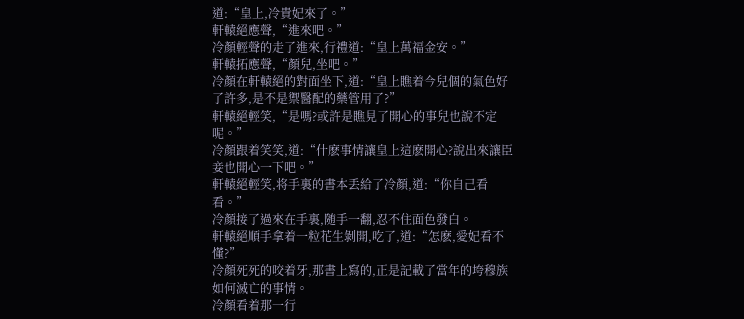道:“皇上,冷貴妃來了。”
軒轅絕應聲,“進來吧。”
冷顏輕聲的走了進來,行禮道:“皇上萬福金安。”
軒轅拓應聲,“顏兒,坐吧。”
冷顏在軒轅絕的對面坐下,道:“皇上瞧着今兒個的氣色好了許多,是不是禦醫配的藥管用了?”
軒轅絕輕笑,“是嗎?或許是瞧見了開心的事兒也說不定呢。”
冷顏跟着笑笑,道:“什麽事情讓皇上這麽開心?說出來讓臣妾也開心一下吧。”
軒轅絕輕笑,将手裏的書本丢給了冷顏,道:“你自己看看。”
冷顏接了過來在手裏,随手一翻,忍不住面色發白。
軒轅絕順手拿着一粒花生剝開,吃了,道:“怎麽,愛妃看不懂?”
冷顏死死的咬着牙,那書上寫的,正是記載了當年的垮穆族如何滅亡的事情。
冷顏看着那一行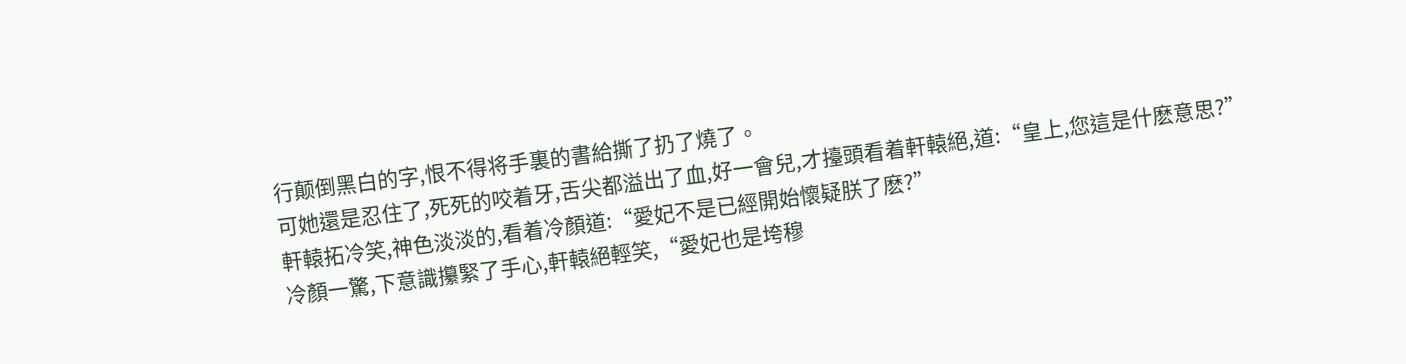行颠倒黑白的字,恨不得将手裏的書給撕了扔了燒了。
可她還是忍住了,死死的咬着牙,舌尖都溢出了血,好一會兒,才擡頭看着軒轅絕,道:“皇上,您這是什麽意思?”
軒轅拓冷笑,神色淡淡的,看着冷顏道:“愛妃不是已經開始懷疑朕了麽?”
冷顏一驚,下意識攥緊了手心,軒轅絕輕笑,“愛妃也是垮穆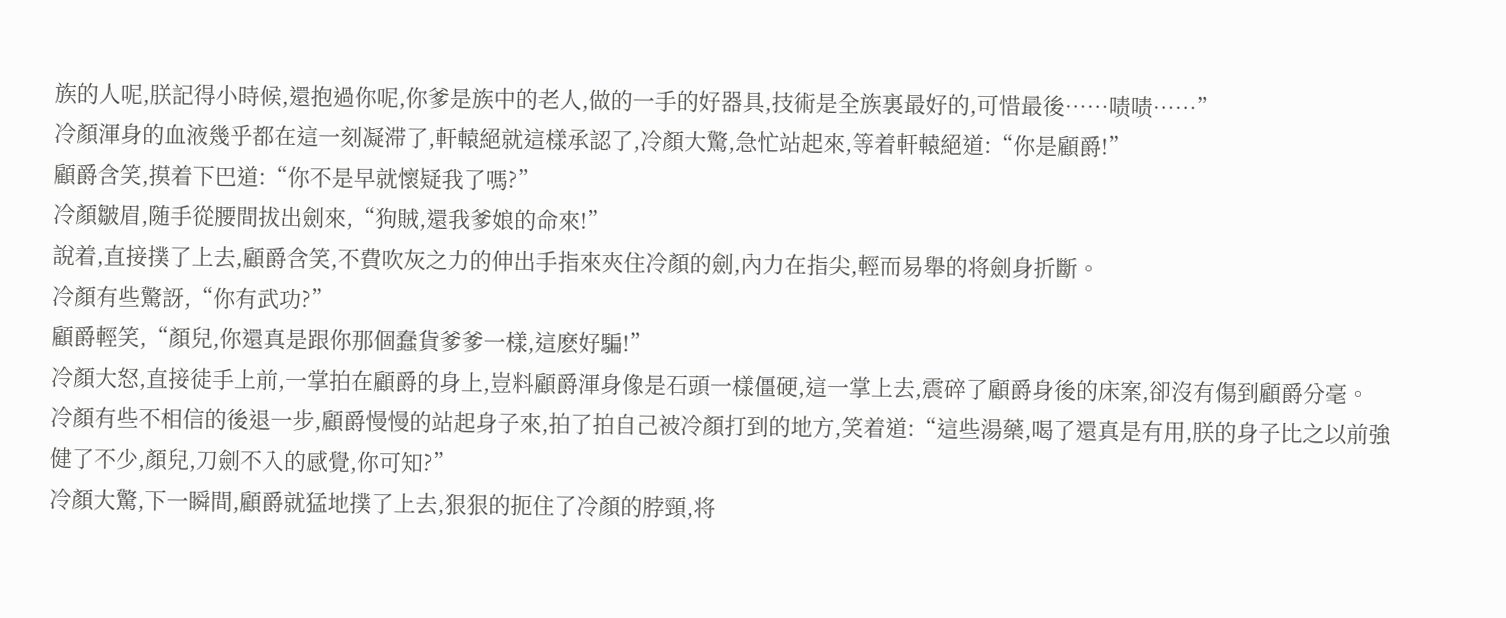族的人呢,朕記得小時候,還抱過你呢,你爹是族中的老人,做的一手的好器具,技術是全族裏最好的,可惜最後……啧啧……”
冷顏渾身的血液幾乎都在這一刻凝滞了,軒轅絕就這樣承認了,冷顏大驚,急忙站起來,等着軒轅絕道:“你是顧爵!”
顧爵含笑,摸着下巴道:“你不是早就懷疑我了嗎?”
冷顏皺眉,随手從腰間拔出劍來,“狗賊,還我爹娘的命來!”
說着,直接撲了上去,顧爵含笑,不費吹灰之力的伸出手指來夾住冷顏的劍,內力在指尖,輕而易舉的将劍身折斷。
冷顏有些驚訝,“你有武功?”
顧爵輕笑,“顏兒,你還真是跟你那個蠢貨爹爹一樣,這麽好騙!”
冷顏大怒,直接徒手上前,一掌拍在顧爵的身上,豈料顧爵渾身像是石頭一樣僵硬,這一掌上去,震碎了顧爵身後的床案,卻沒有傷到顧爵分毫。
冷顏有些不相信的後退一步,顧爵慢慢的站起身子來,拍了拍自己被冷顏打到的地方,笑着道:“這些湯藥,喝了還真是有用,朕的身子比之以前強健了不少,顏兒,刀劍不入的感覺,你可知?”
冷顏大驚,下一瞬間,顧爵就猛地撲了上去,狠狠的扼住了冷顏的脖頸,将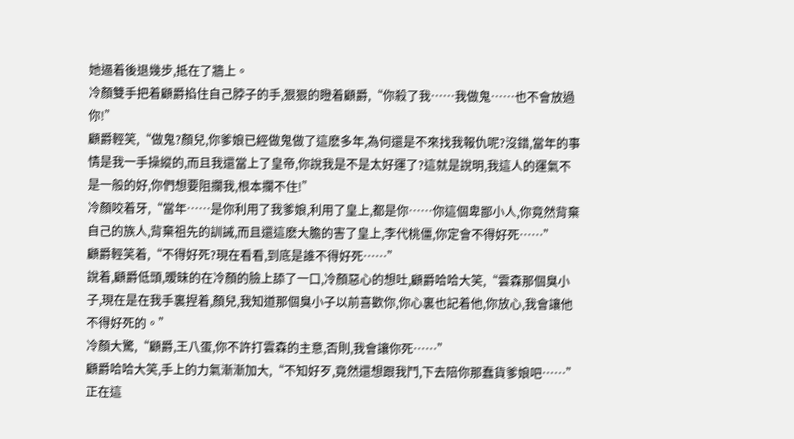她逼着後退幾步,抵在了牆上。
冷顏雙手把着顧爵掐住自己脖子的手,狠狠的瞪着顧爵,“你殺了我……我做鬼……也不會放過你!”
顧爵輕笑,“做鬼?顏兒,你爹娘已經做鬼做了這麽多年,為何還是不來找我報仇呢?沒錯,當年的事情是我一手操縱的,而且我還當上了皇帝,你說我是不是太好運了?這就是說明,我這人的運氣不是一般的好,你們想要阻攔我,根本攔不住!”
冷顏咬着牙,“當年……是你利用了我爹娘,利用了皇上,都是你……你這個卑鄙小人,你竟然背棄自己的族人,背棄祖先的訓誡,而且還這麽大膽的害了皇上,李代桃僵,你定會不得好死……”
顧爵輕笑着,“不得好死?現在看看,到底是誰不得好死……”
說着,顧爵低頭,暧昧的在冷顏的臉上舔了一口,冷顏惡心的想吐,顧爵哈哈大笑,“雲森那個臭小子,現在是在我手裏捏着,顏兒,我知道那個臭小子以前喜歡你,你心裏也記着他,你放心,我會讓他不得好死的。”
冷顏大驚,“顧爵,王八蛋,你不許打雲森的主意,否則,我會讓你死……”
顧爵哈哈大笑,手上的力氣漸漸加大,“不知好歹,竟然還想跟我鬥,下去陪你那蠢貨爹娘吧……”
正在這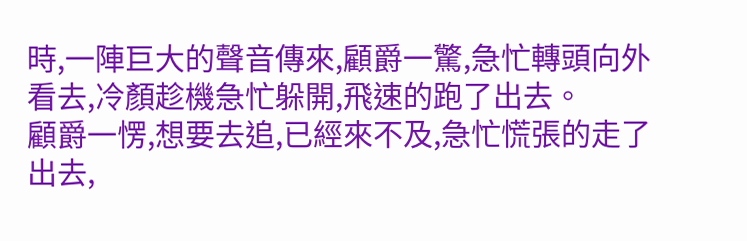時,一陣巨大的聲音傳來,顧爵一驚,急忙轉頭向外看去,冷顏趁機急忙躲開,飛速的跑了出去。
顧爵一愣,想要去追,已經來不及,急忙慌張的走了出去,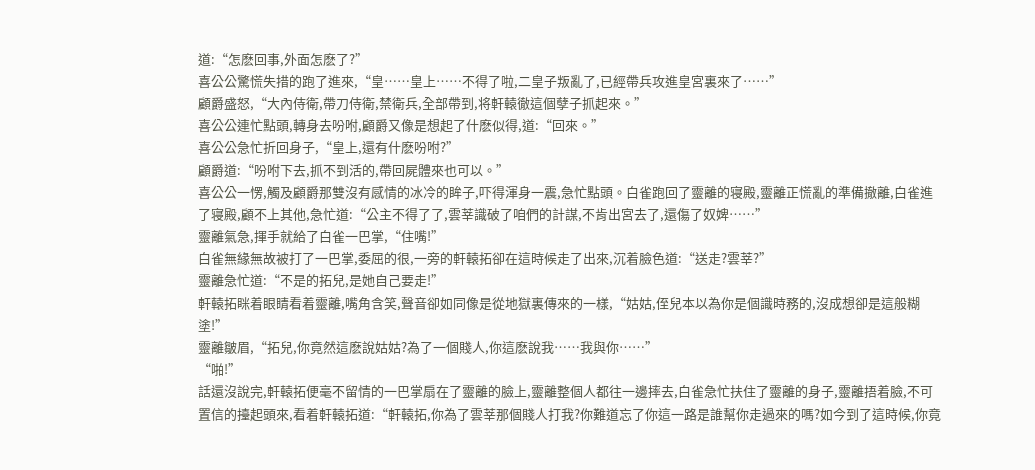道:“怎麽回事,外面怎麽了?”
喜公公驚慌失措的跑了進來,“皇……皇上……不得了啦,二皇子叛亂了,已經帶兵攻進皇宮裏來了……”
顧爵盛怒,“大內侍衛,帶刀侍衛,禁衛兵,全部帶到,将軒轅徹這個孽子抓起來。”
喜公公連忙點頭,轉身去吩咐,顧爵又像是想起了什麽似得,道:“回來。”
喜公公急忙折回身子,“皇上,還有什麽吩咐?”
顧爵道:“吩咐下去,抓不到活的,帶回屍體來也可以。”
喜公公一愣,觸及顧爵那雙沒有感情的冰冷的眸子,吓得渾身一震,急忙點頭。白雀跑回了靈離的寝殿,靈離正慌亂的準備撤離,白雀進了寝殿,顧不上其他,急忙道:“公主不得了了,雲莘識破了咱們的計謀,不肯出宮去了,還傷了奴婢……”
靈離氣急,揮手就給了白雀一巴掌,“住嘴!”
白雀無緣無故被打了一巴掌,委屈的很,一旁的軒轅拓卻在這時候走了出來,沉着臉色道:“送走?雲莘?”
靈離急忙道:“不是的拓兒,是她自己要走!”
軒轅拓眯着眼睛看着靈離,嘴角含笑,聲音卻如同像是從地獄裏傳來的一樣,“姑姑,侄兒本以為你是個識時務的,沒成想卻是這般糊塗!”
靈離皺眉,“拓兒,你竟然這麽說姑姑?為了一個賤人,你這麽說我……我與你……”
“啪!”
話還沒說完,軒轅拓便毫不留情的一巴掌扇在了靈離的臉上,靈離整個人都往一邊摔去,白雀急忙扶住了靈離的身子,靈離捂着臉,不可置信的擡起頭來,看着軒轅拓道:“軒轅拓,你為了雲莘那個賤人打我?你難道忘了你這一路是誰幫你走過來的嗎?如今到了這時候,你竟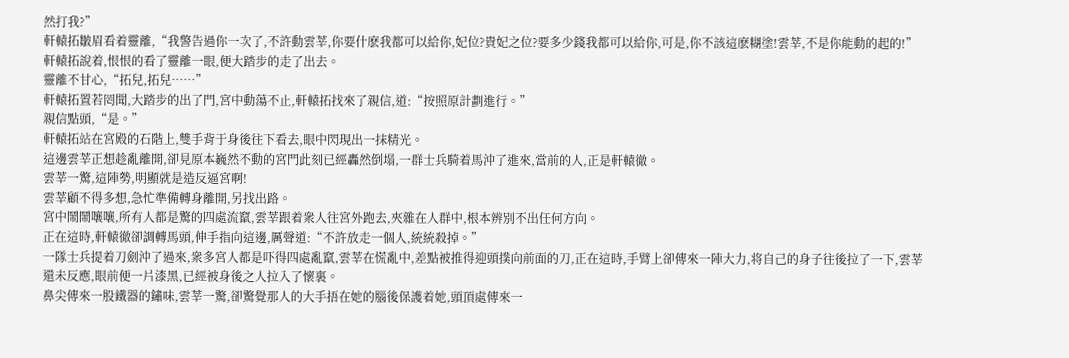然打我?”
軒轅拓皺眉看着靈離,“我警告過你一次了,不許動雲莘,你要什麽我都可以給你,妃位?貴妃之位?要多少錢我都可以給你,可是,你不該這麽糊塗!雲莘,不是你能動的起的!”
軒轅拓說着,恨恨的看了靈離一眼,便大踏步的走了出去。
靈離不甘心,“拓兒,拓兒……”
軒轅拓置若罔聞,大踏步的出了門,宮中動蕩不止,軒轅拓找來了親信,道:“按照原計劃進行。”
親信點頭,“是。”
軒轅拓站在宮殿的石階上,雙手背于身後往下看去,眼中閃現出一抹精光。
這邊雲莘正想趁亂離開,卻見原本巍然不動的宮門此刻已經轟然倒塌,一群士兵騎着馬沖了進來,當前的人,正是軒轅徹。
雲莘一驚,這陣勢,明顯就是造反逼宮啊!
雲莘顧不得多想,急忙準備轉身離開,另找出路。
宮中鬧鬧嚷嚷,所有人都是驚的四處流竄,雲莘跟着衆人往宮外跑去,夾雜在人群中,根本辨別不出任何方向。
正在這時,軒轅徹卻調轉馬頭,伸手指向這邊,厲聲道:“不許放走一個人,統統殺掉。”
一隊士兵提着刀劍沖了過來,衆多宮人都是吓得四處亂竄,雲莘在慌亂中,差點被推得迎頭撲向前面的刀,正在這時,手臂上卻傳來一陣大力,将自己的身子往後拉了一下,雲莘還未反應,眼前便一片漆黑,已經被身後之人拉入了懷裏。
鼻尖傳來一股鐵器的鏽味,雲莘一驚,卻驚覺那人的大手捂在她的腦後保護着她,頭頂處傳來一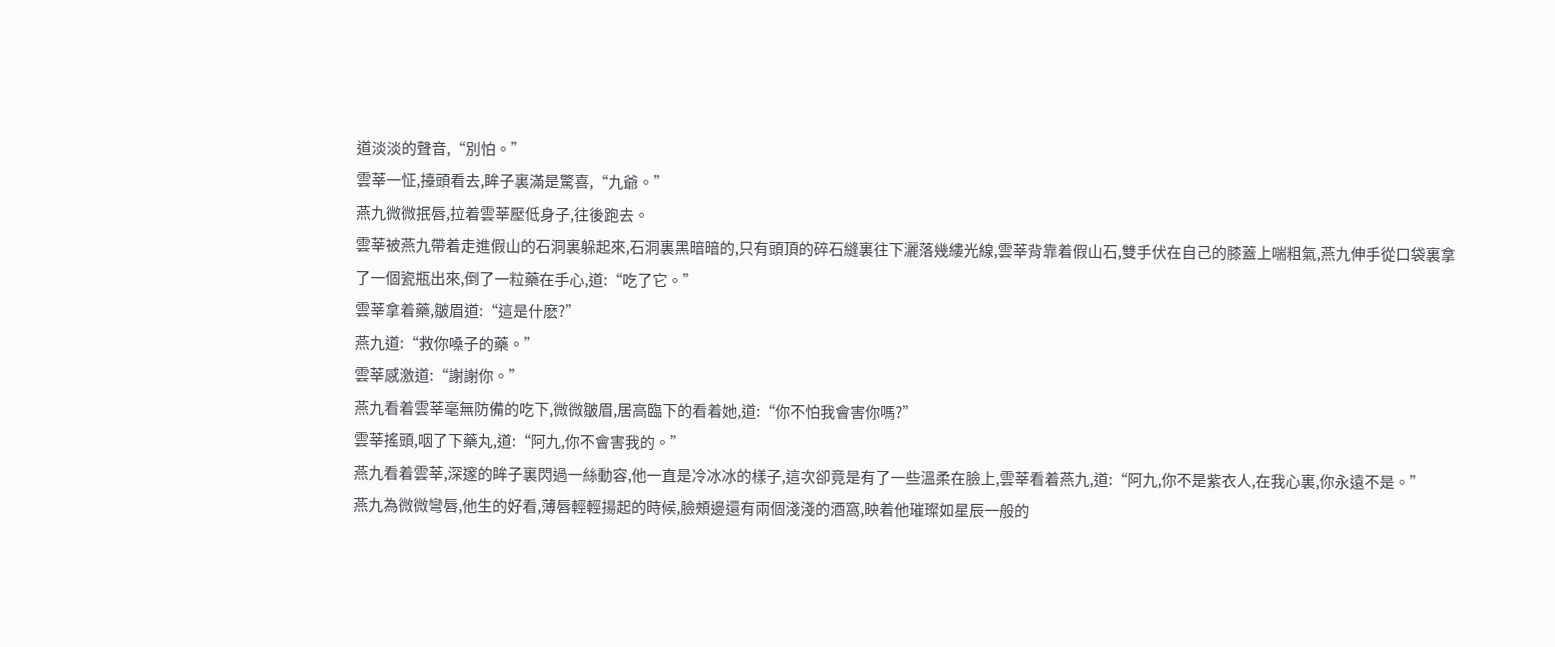道淡淡的聲音,“別怕。”
雲莘一怔,擡頭看去,眸子裏滿是驚喜,“九爺。”
燕九微微抿唇,拉着雲莘壓低身子,往後跑去。
雲莘被燕九帶着走進假山的石洞裏躲起來,石洞裏黑暗暗的,只有頭頂的碎石縫裏往下灑落幾縷光線,雲莘背靠着假山石,雙手伏在自己的膝蓋上喘粗氣,燕九伸手從口袋裏拿了一個瓷瓶出來,倒了一粒藥在手心,道:“吃了它。”
雲莘拿着藥,皺眉道:“這是什麽?”
燕九道:“救你嗓子的藥。”
雲莘感激道:“謝謝你。”
燕九看着雲莘毫無防備的吃下,微微皺眉,居高臨下的看着她,道:“你不怕我會害你嗎?”
雲莘搖頭,咽了下藥丸,道:“阿九,你不會害我的。”
燕九看着雲莘,深邃的眸子裏閃過一絲動容,他一直是冷冰冰的樣子,這次卻竟是有了一些溫柔在臉上,雲莘看着燕九,道:“阿九,你不是紫衣人,在我心裏,你永遠不是。”
燕九為微微彎唇,他生的好看,薄唇輕輕揚起的時候,臉頰邊還有兩個淺淺的酒窩,映着他璀璨如星辰一般的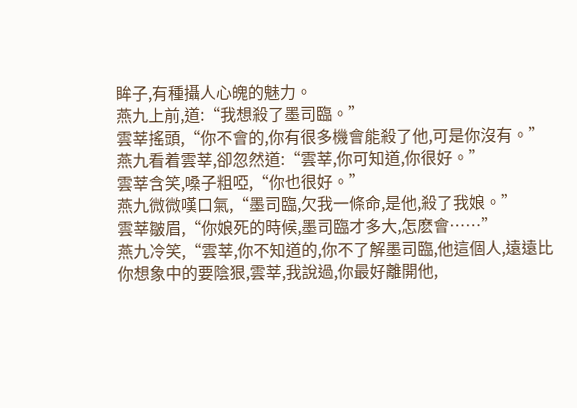眸子,有種攝人心魄的魅力。
燕九上前,道:“我想殺了墨司臨。”
雲莘搖頭,“你不會的,你有很多機會能殺了他,可是你沒有。”
燕九看着雲莘,卻忽然道:“雲莘,你可知道,你很好。”
雲莘含笑,嗓子粗啞,“你也很好。”
燕九微微嘆口氣,“墨司臨,欠我一條命,是他,殺了我娘。”
雲莘皺眉,“你娘死的時候,墨司臨才多大,怎麽會……”
燕九冷笑,“雲莘,你不知道的,你不了解墨司臨,他這個人,遠遠比你想象中的要陰狠,雲莘,我說過,你最好離開他,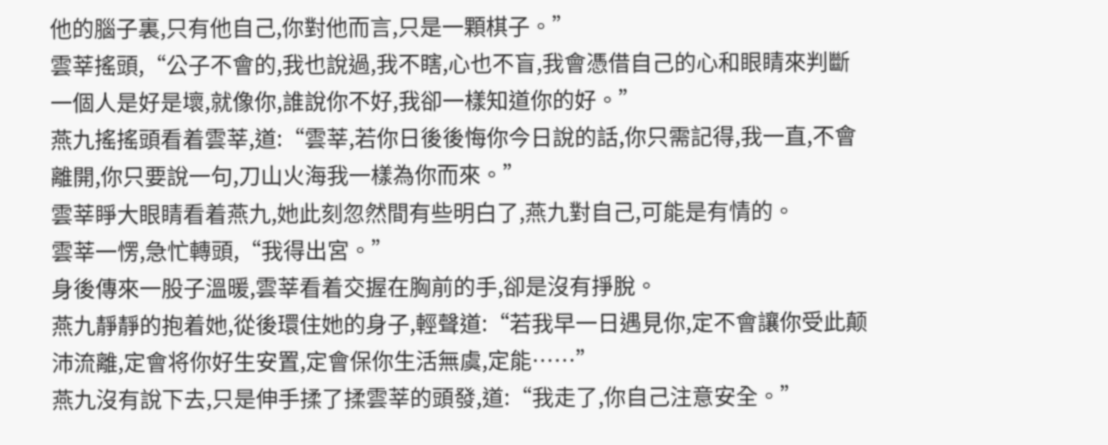他的腦子裏,只有他自己,你對他而言,只是一顆棋子。”
雲莘搖頭,“公子不會的,我也說過,我不瞎,心也不盲,我會憑借自己的心和眼睛來判斷一個人是好是壞,就像你,誰說你不好,我卻一樣知道你的好。”
燕九搖搖頭看着雲莘,道:“雲莘,若你日後後悔你今日說的話,你只需記得,我一直,不會離開,你只要說一句,刀山火海我一樣為你而來。”
雲莘睜大眼睛看着燕九,她此刻忽然間有些明白了,燕九對自己,可能是有情的。
雲莘一愣,急忙轉頭,“我得出宮。”
身後傳來一股子溫暖,雲莘看着交握在胸前的手,卻是沒有掙脫。
燕九靜靜的抱着她,從後環住她的身子,輕聲道:“若我早一日遇見你,定不會讓你受此颠沛流離,定會将你好生安置,定會保你生活無虞,定能……”
燕九沒有說下去,只是伸手揉了揉雲莘的頭發,道:“我走了,你自己注意安全。”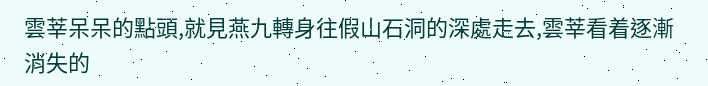雲莘呆呆的點頭,就見燕九轉身往假山石洞的深處走去,雲莘看着逐漸消失的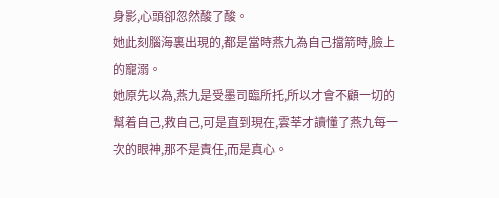身影,心頭卻忽然酸了酸。
她此刻腦海裏出現的,都是當時燕九為自己擋箭時,臉上的寵溺。
她原先以為,燕九是受墨司臨所托,所以才會不顧一切的幫着自己,救自己,可是直到現在,雲莘才讀懂了燕九每一次的眼神,那不是責任,而是真心。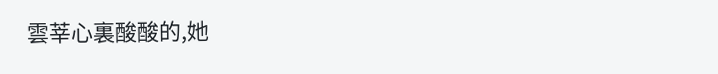雲莘心裏酸酸的,她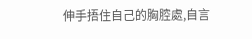伸手捂住自己的胸腔處,自言